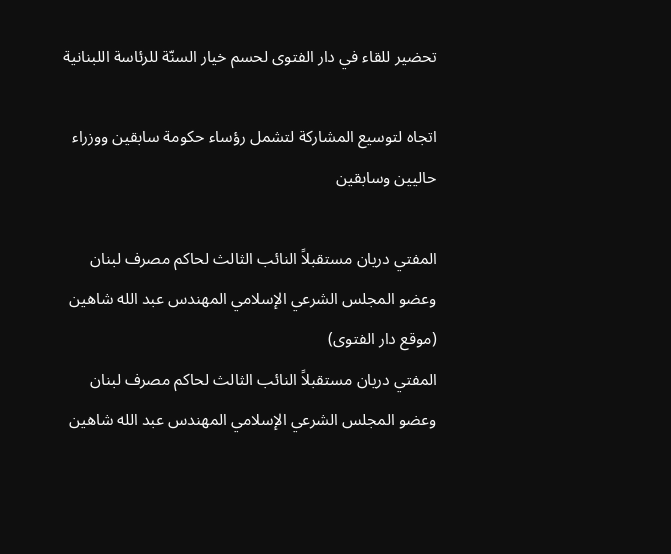تحضير للقاء في دار الفتوى لحسم خيار السنّة للرئاسة اللبنانية

اتجاه لتوسيع المشاركة لتشمل رؤساء حكومة سابقين ووزراء حاليين وسابقين

المفتي دريان مستقبلاً النائب الثالث لحاكم مصرف لبنان وعضو المجلس الشرعي الإسلامي المهندس عبد الله شاهين (موقع دار الفتوى)
المفتي دريان مستقبلاً النائب الثالث لحاكم مصرف لبنان وعضو المجلس الشرعي الإسلامي المهندس عبد الله شاهين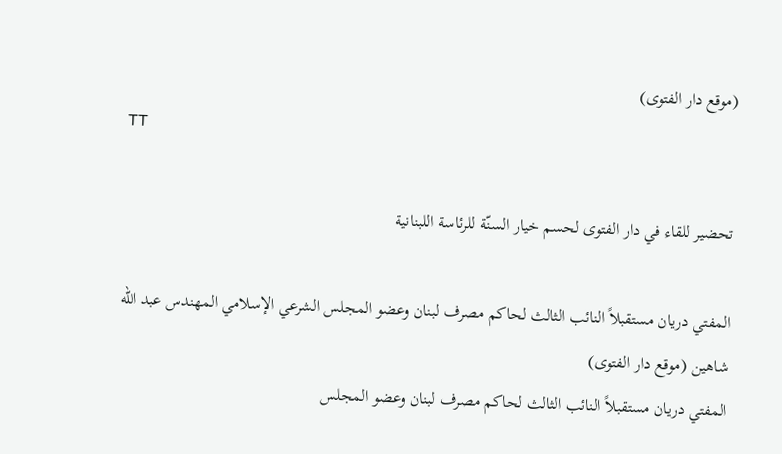(موقع دار الفتوى)
TT

تحضير للقاء في دار الفتوى لحسم خيار السنّة للرئاسة اللبنانية

المفتي دريان مستقبلاً النائب الثالث لحاكم مصرف لبنان وعضو المجلس الشرعي الإسلامي المهندس عبد الله شاهين (موقع دار الفتوى)
المفتي دريان مستقبلاً النائب الثالث لحاكم مصرف لبنان وعضو المجلس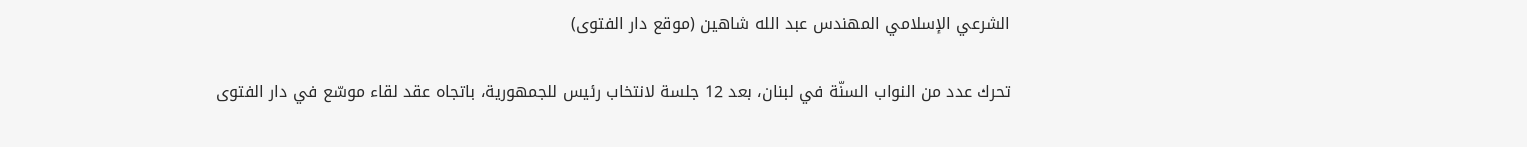الشرعي الإسلامي المهندس عبد الله شاهين (موقع دار الفتوى)

تحرك عدد من النواب السنّة في لبنان، بعد 12 جلسة لانتخاب رئيس للجمهورية، باتجاه عقد لقاء موسّع في دار الفتوى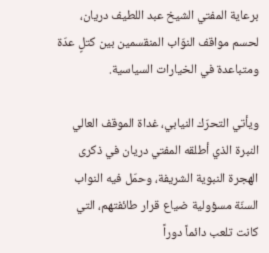برعاية المفتي الشيخ عبد اللطيف دريان، لحسم مواقف النوّاب المنقسمين بين كتلٍ عدّة ومتباعدة في الخيارات السياسية.

ويأتي التحرّك النيابي، غداة الموقف العالي النبرة الذي أطلقه المفتي دريان في ذكرى الهجرة النبوية الشريفة، وحمّل فيه النواب السنّة مسؤولية ضياع قرار طائفتهم، التي كانت تلعب دائماً دوراً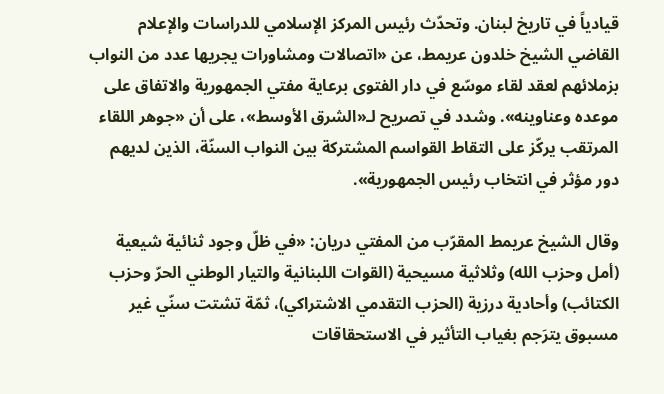قيادياً في تاريخ لبنان. وتحدّث رئيس المركز الإسلامي للدراسات والإعلام القاضي الشيخ خلدون عريمط، عن «اتصالات ومشاورات يجريها عدد من النواب بزملائهم لعقد لقاء موسّع في دار الفتوى برعاية مفتي الجمهورية والاتفاق على موعده وعناوينه». وشدد في تصريح لـ«الشرق الأوسط»، على أن «جوهر اللقاء المرتقب يركّز على التقاط القواسم المشتركة بين النواب السنّة، الذين لديهم دور مؤثر في انتخاب رئيس الجمهورية».

وقال الشيخ عريمط المقرّب من المفتي دريان: «في ظلّ وجود ثنائية شيعية (أمل وحزب الله) وثلاثية مسيحية (القوات اللبنانية والتيار الوطني الحرّ وحزب الكتائب) وأحادية درزية (الحزب التقدمي الاشتراكي)، ثمّة تشتت سنّي غير مسبوق يترَجم بغياب التأثير في الاستحقاقات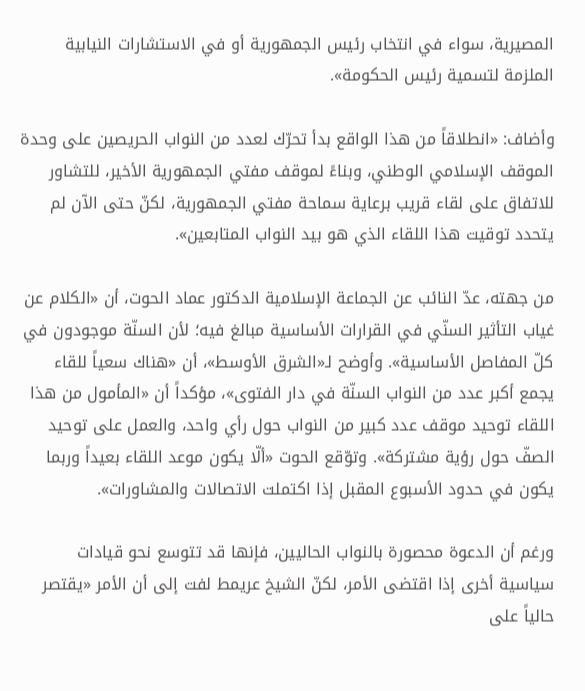المصيرية، سواء في انتخاب رئيس الجمهورية أو في الاستشارات النيابية الملزمة لتسمية رئيس الحكومة».

وأضاف: «انطلاقاً من هذا الواقع بدأ تحرّك لعدد من النواب الحريصين على وحدة الموقف الإسلامي الوطني، وبناءً لموقف مفتي الجمهورية الأخير، للتشاور للاتفاق على لقاء قريب برعاية سماحة مفتي الجمهورية، لكنّ حتى الآن لم يتحدد توقيت هذا اللقاء الذي هو بيد النواب المتابعين».

من جهته، عدّ النائب عن الجماعة الإسلامية الدكتور عماد الحوت، أن «الكلام عن غياب التأثير السنّي في القرارات الأساسية مبالغ فيه؛ لأن السنّة موجودون في كلّ المفاصل الأساسية». وأوضح لـ«الشرق الأوسط»، أن «هناك سعياً للقاء يجمع أكبر عدد من النواب السنّة في دار الفتوى»، مؤكداً أن «المأمول من هذا اللقاء توحيد موقف عدد كبير من النواب حول رأي واحد، والعمل على توحيد الصفّ حول رؤية مشتركة». وتوّقع الحوت «ألّا يكون موعد اللقاء بعيداً وربما يكون في حدود الأسبوع المقبل إذا اكتملت الاتصالات والمشاورات».

ورغم أن الدعوة محصورة بالنواب الحاليين، فإنها قد تتوسع نحو قيادات سياسية أخرى إذا اقتضى الأمر، لكنّ الشيخ عريمط لفت إلى أن الأمر «يقتصر حالياً على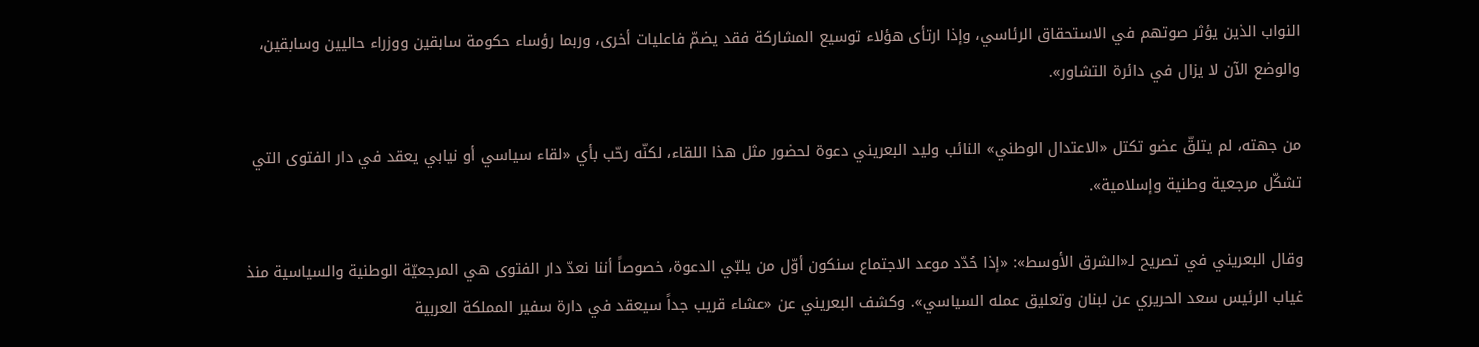النواب الذين يؤثر صوتهم في الاستحقاق الرئاسي، وإذا ارتأى هؤلاء توسيع المشاركة فقد يضمّ فاعليات أخرى، وربما رؤساء حكومة سابقين ووزراء حاليين وسابقين، والوضع الآن لا يزال في دائرة التشاور».

من جهته، لم يتلقّ عضو تكتل «الاعتدال الوطني» النائب وليد البعريني دعوة لحضور مثل هذا اللقاء، لكنّه رحّب بأي «لقاء سياسي أو نيابي يعقد في دار الفتوى التي تشكّل مرجعية وطنية وإسلامية».

وقال البعريني في تصريح لـ«الشرق الأوسط»: «إذا حُدّد موعد الاجتماع سنكون أوّل من يلبّي الدعوة، خصوصاً أننا نعدّ دار الفتوى هي المرجعيّة الوطنية والسياسية منذ غياب الرئيس سعد الحريري عن لبنان وتعليق عمله السياسي». وكشف البعريني عن «عشاء قريب جداً سيعقد في دارة سفير المملكة العربية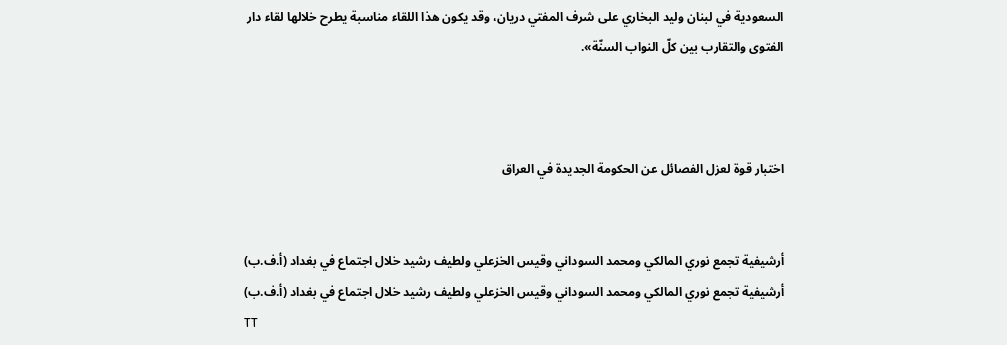السعودية في لبنان وليد البخاري على شرف المفتي دريان، وقد يكون هذا اللقاء مناسبة يطرح خلالها لقاء دار الفتوى والتقارب بين كلّ النواب السنّة».



اختبار قوة لعزل الفصائل عن الحكومة الجديدة في العراق


أرشيفية تجمع نوري المالكي ومحمد السوداني وقيس الخزعلي ولطيف رشيد خلال اجتماع في بغداد (أ.ف.ب)
أرشيفية تجمع نوري المالكي ومحمد السوداني وقيس الخزعلي ولطيف رشيد خلال اجتماع في بغداد (أ.ف.ب)
TT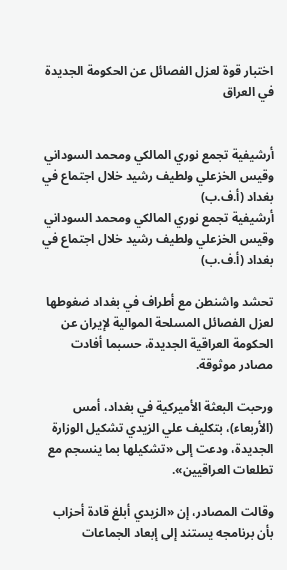اختبار قوة لعزل الفصائل عن الحكومة الجديدة في العراق


أرشيفية تجمع نوري المالكي ومحمد السوداني وقيس الخزعلي ولطيف رشيد خلال اجتماع في بغداد (أ.ف.ب)
أرشيفية تجمع نوري المالكي ومحمد السوداني وقيس الخزعلي ولطيف رشيد خلال اجتماع في بغداد (أ.ف.ب)

تحشد واشنطن مع أطراف في بغداد ضغوطها لعزل الفصائل المسلحة الموالية لإيران عن الحكومة العراقية الجديدة، حسبما أفادت مصادر موثوقة.

ورحبت البعثة الأميركية في بغداد، أمس (الأربعاء)، بتكليف علي الزيدي تشكيل الوزارة الجديدة، ودعت إلى «تشكيلها بما ينسجم مع تطلعات العراقيين».

وقالت المصادر، إن «الزيدي أبلغ قادة أحزاب بأن برنامجه يستند إلى إبعاد الجماعات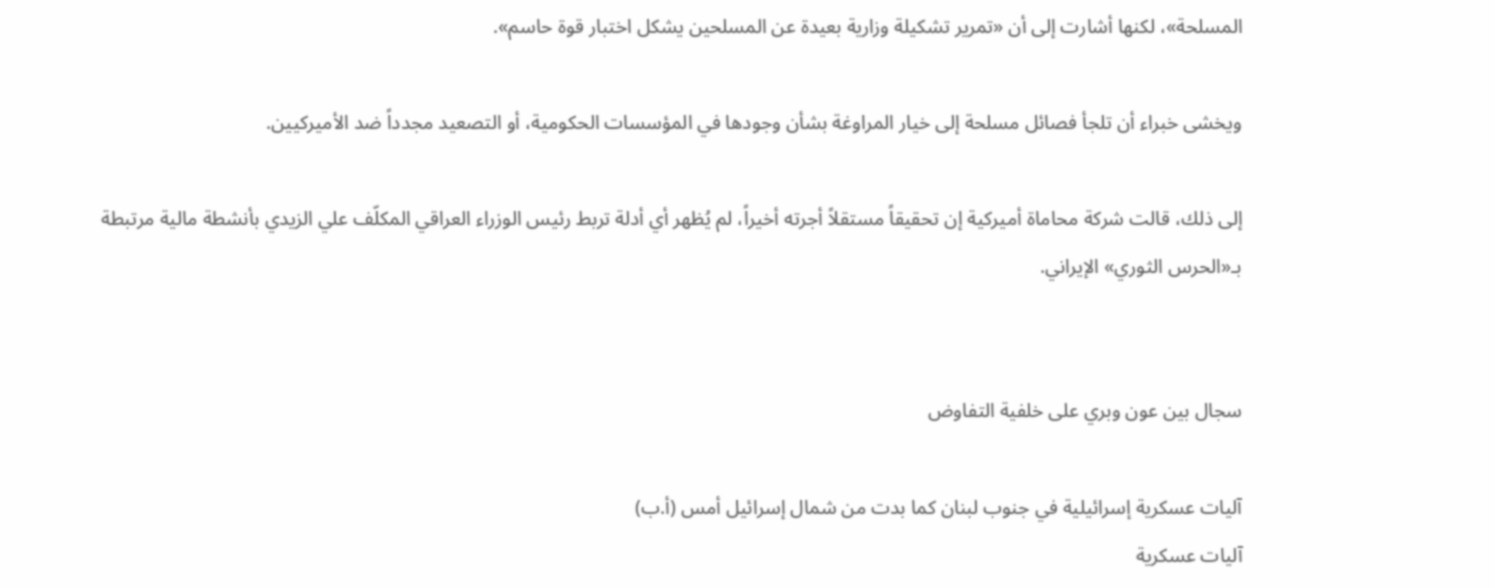المسلحة»، لكنها أشارت إلى أن «تمرير تشكيلة وزارية بعيدة عن المسلحين يشكل اختبار قوة حاسم».

ويخشى خبراء أن تلجأ فصائل مسلحة إلى خيار المراوغة بشأن وجودها في المؤسسات الحكومية، أو التصعيد مجدداً ضد الأميركيين.

إلى ذلك، قالت شركة محاماة أميركية إن تحقيقاً مستقلاً أجرته أخيراً، لم يُظهر أي أدلة تربط رئيس الوزراء العراقي المكلّف علي الزيدي بأنشطة مالية مرتبطة بـ«الحرس الثوري» الإيراني.


سجال بين عون وبري على خلفية التفاوض

آليات عسكرية إسرائيلية في جنوب لبنان كما بدت من شمال إسرائيل أمس (أ.ب)
آليات عسكرية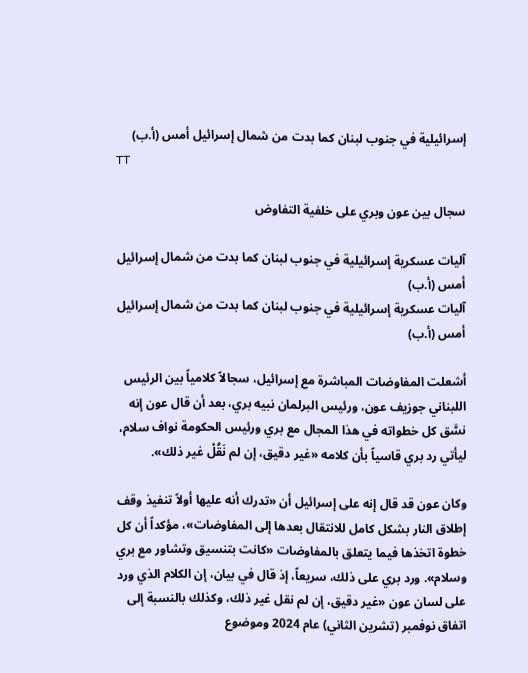إسرائيلية في جنوب لبنان كما بدت من شمال إسرائيل أمس (أ.ب)
TT

سجال بين عون وبري على خلفية التفاوض

آليات عسكرية إسرائيلية في جنوب لبنان كما بدت من شمال إسرائيل أمس (أ.ب)
آليات عسكرية إسرائيلية في جنوب لبنان كما بدت من شمال إسرائيل أمس (أ.ب)

أشعلت المفاوضات المباشرة مع إسرائيل، سجالاً كلامياً بين الرئيس اللبناني جوزيف عون، ورئيس البرلمان نبيه بري، بعد أن قال عون إنه نسَّق كل خطواته في هذا المجال مع بري ورئيس الحكومة نواف سلام، ليأتي رد بري قاسياً بأن كلامه «غير دقيق، إن لم نَقُلْ غير ذلك».

وكان عون قد قال إنه على إسرائيل أن «تدرك أنه عليها أولاً تنفيذ وقف إطلاق النار بشكل كامل للانتقال بعدها إلى المفاوضات»، مؤكداً أن كل خطوة اتخذها فيما يتعلق بالمفاوضات «كانت بتنسيق وتشاور مع بري وسلام». ورد بري على ذلك، سريعاً، إذ قال في بيان، إن الكلام الذي ورد على لسان عون «غير دقيق، إن لم نقل غير ذلك، وكذلك بالنسبة إلى اتفاق نوفمبر (تشرين الثاني) عام 2024 وموضوع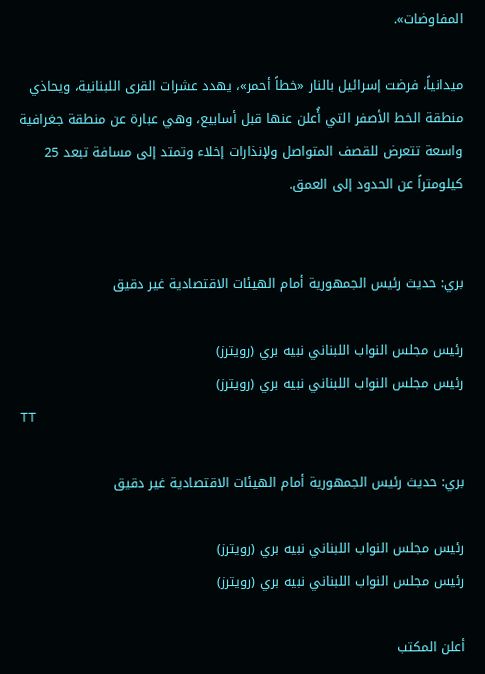المفاوضات».

ميدانياً، فرضت إسرائيل بالنار «خطاً أحمر»، يهدد عشرات القرى اللبنانية، ويحاذي منطقة الخط الأصفر التي أُعلن عنها قبل أسابيع، وهي عبارة عن منطقة جغرافية واسعة تتعرض للقصف المتواصل ولإنذارات إخلاء وتمتد إلى مسافة تبعد 25 كيلومتراً عن الحدود إلى العمق.


بري: حديث رئيس الجمهورية أمام الهيئات الاقتصادية غير دقيق

رئيس مجلس النواب اللبناني نبيه بري (رويترز)
رئيس مجلس النواب اللبناني نبيه بري (رويترز)
TT

بري: حديث رئيس الجمهورية أمام الهيئات الاقتصادية غير دقيق

رئيس مجلس النواب اللبناني نبيه بري (رويترز)
رئيس مجلس النواب اللبناني نبيه بري (رويترز)

أعلن المكتب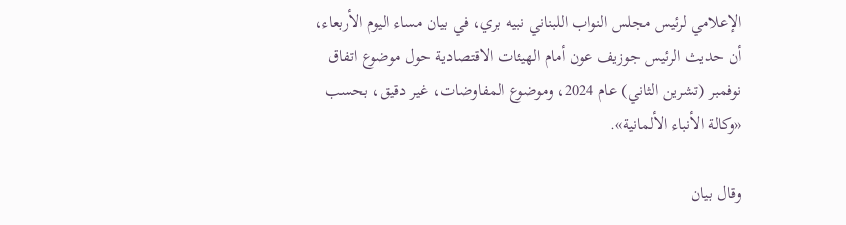الإعلامي لرئيس مجلس النواب اللبناني نبيه بري، في بيان مساء اليوم الأربعاء، أن حديث الرئيس جوزيف عون أمام الهيئات الاقتصادية حول موضوع اتفاق نوفمبر (تشرين الثاني) عام 2024، وموضوع المفاوضات، غير دقيق، بحسب «وكالة الأنباء الألمانية».

وقال بيان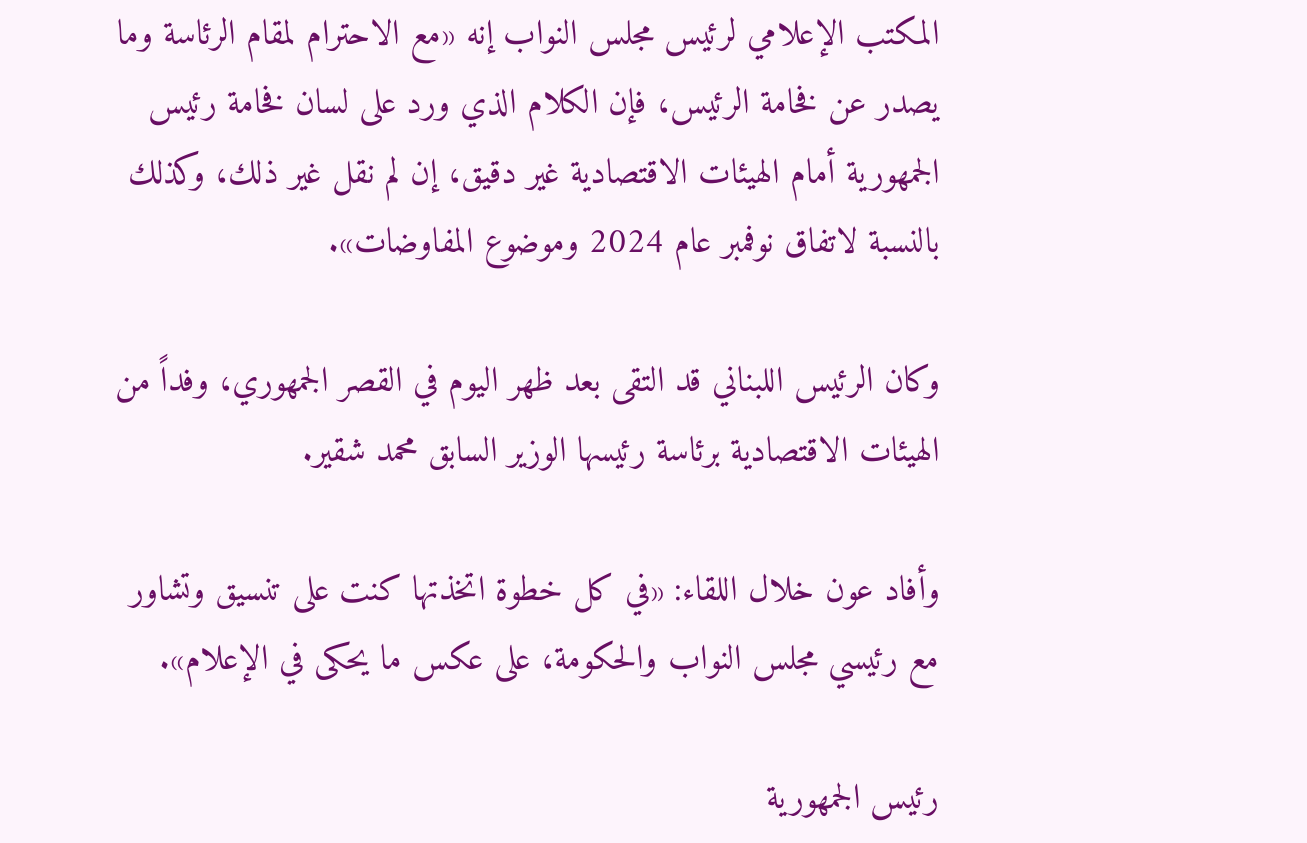المكتب الإعلامي لرئيس مجلس النواب إنه «مع الاحترام لمقام الرئاسة وما يصدر عن فخامة الرئيس، فإن الكلام الذي ورد على لسان فخامة رئيس الجمهورية أمام الهيئات الاقتصادية غير دقيق، إن لم نقل غير ذلك، وكذلك بالنسبة لاتفاق نوفمبر عام 2024 وموضوع المفاوضات».

وكان الرئيس اللبناني قد التقى بعد ظهر اليوم في القصر الجمهوري، وفداً من الهيئات الاقتصادية برئاسة رئيسها الوزير السابق محمد شقير.

وأفاد عون خلال اللقاء: «في كل خطوة اتخذتها كنت على تنسيق وتشاور مع رئيسي مجلس النواب والحكومة، على عكس ما يحكى في الإعلام».

رئيس الجمهورية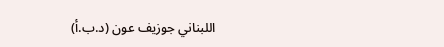اللبناني جوزيف عون (د.ب.أ)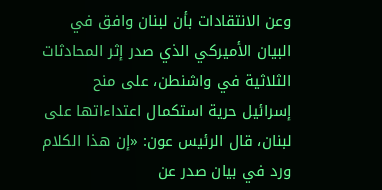وعن الانتقادات بأن لبنان وافق في البيان الأميركي الذي صدر إثر المحادثات الثلاثية في واشنطن، على منح إسرائيل حرية استكمال اعتداءاتها على لبنان، قال الرئيس عون: «إن هذا الكلام ورد في بيان صدر عن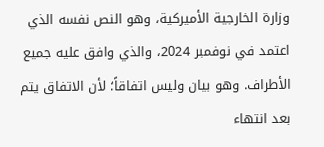وزارة الخارجية الأميركية، وهو النص نفسه الذي اعتمد في نوفمبر 2024، والذي وافق عليه جميع الأطراف. وهو بيان وليس اتفاقاً؛ لأن الاتفاق يتم بعد انتهاء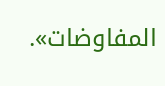المفاوضات».